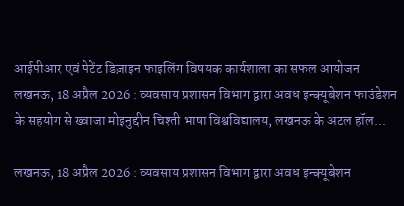आईपीआर एवं पेटेंट डिज़ाइन फाइलिंग विषयक कार्यशाला का सफल आयोजन
लखनऊ, 18 अप्रैल 2026 : व्यवसाय प्रशासन विभाग द्वारा अवध इन्क्यूबेशन फाउंडेशन के सहयोग से ख्वाजा मोइनुद्दीन चिश्ती भाषा विश्वविद्यालय, लखनऊ के अटल हॉल...

लखनऊ, 18 अप्रैल 2026 : व्यवसाय प्रशासन विभाग द्वारा अवध इन्क्यूबेशन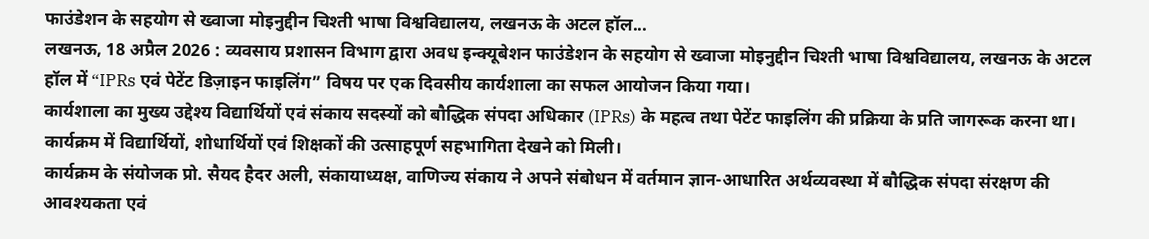फाउंडेशन के सहयोग से ख्वाजा मोइनुद्दीन चिश्ती भाषा विश्वविद्यालय, लखनऊ के अटल हॉल...
लखनऊ, 18 अप्रैल 2026 : व्यवसाय प्रशासन विभाग द्वारा अवध इन्क्यूबेशन फाउंडेशन के सहयोग से ख्वाजा मोइनुद्दीन चिश्ती भाषा विश्वविद्यालय, लखनऊ के अटल हॉल में “IPRs एवं पेटेंट डिज़ाइन फाइलिंग” विषय पर एक दिवसीय कार्यशाला का सफल आयोजन किया गया।
कार्यशाला का मुख्य उद्देश्य विद्यार्थियों एवं संकाय सदस्यों को बौद्धिक संपदा अधिकार (IPRs) के महत्व तथा पेटेंट फाइलिंग की प्रक्रिया के प्रति जागरूक करना था। कार्यक्रम में विद्यार्थियों, शोधार्थियों एवं शिक्षकों की उत्साहपूर्ण सहभागिता देखने को मिली।
कार्यक्रम के संयोजक प्रो. सैयद हैदर अली, संकायाध्यक्ष, वाणिज्य संकाय ने अपने संबोधन में वर्तमान ज्ञान-आधारित अर्थव्यवस्था में बौद्धिक संपदा संरक्षण की आवश्यकता एवं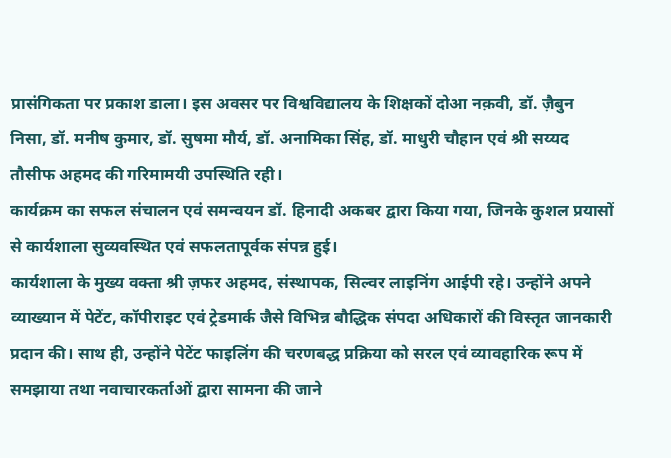प्रासंगिकता पर प्रकाश डाला। इस अवसर पर विश्वविद्यालय के शिक्षकों दोआ नक़वी, डॉ. ज़ैबुन निसा, डॉ. मनीष कुमार, डॉ. सुषमा मौर्य, डॉ. अनामिका सिंह, डॉ. माधुरी चौहान एवं श्री सय्यद तौसीफ अहमद की गरिमामयी उपस्थिति रही।
कार्यक्रम का सफल संचालन एवं समन्वयन डॉ. हिनादी अकबर द्वारा किया गया, जिनके कुशल प्रयासों से कार्यशाला सुव्यवस्थित एवं सफलतापूर्वक संपन्न हुई।
कार्यशाला के मुख्य वक्ता श्री ज़फर अहमद, संस्थापक, सिल्वर लाइनिंग आईपी रहे। उन्होंने अपने व्याख्यान में पेटेंट, कॉपीराइट एवं ट्रेडमार्क जैसे विभिन्न बौद्धिक संपदा अधिकारों की विस्तृत जानकारी प्रदान की। साथ ही, उन्होंने पेटेंट फाइलिंग की चरणबद्ध प्रक्रिया को सरल एवं व्यावहारिक रूप में समझाया तथा नवाचारकर्ताओं द्वारा सामना की जाने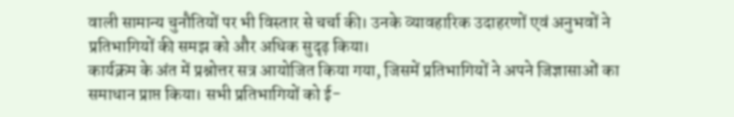वाली सामान्य चुनौतियों पर भी विस्तार से चर्चा की। उनके व्यावहारिक उदाहरणों एवं अनुभवों ने प्रतिभागियों की समझ को और अधिक सुदृढ़ किया।
कार्यक्रम के अंत में प्रश्नोत्तर सत्र आयोजित किया गया, जिसमें प्रतिभागियों ने अपने जिज्ञासाओं का समाधान प्राप्त किया। सभी प्रतिभागियों को ई-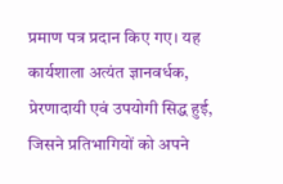प्रमाण पत्र प्रदान किए गए। यह कार्यशाला अत्यंत ज्ञानवर्धक, प्रेरणादायी एवं उपयोगी सिद्ध हुई, जिसने प्रतिभागियों को अपने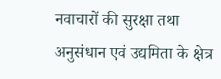नवाचारों की सुरक्षा तथा अनुसंधान एवं उद्यमिता के क्षेत्र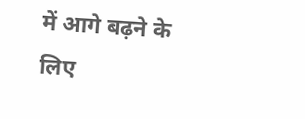में आगे बढ़ने के लिए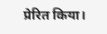प्रेरित किया।